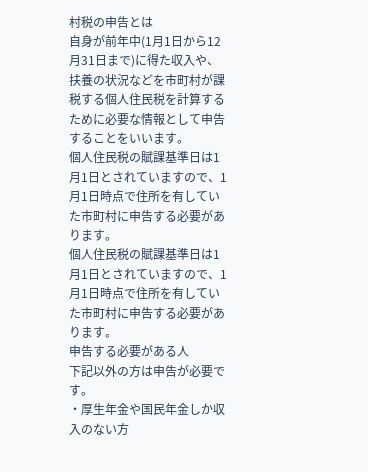村税の申告とは
自身が前年中(1月1日から12月31日まで)に得た収入や、扶養の状況などを市町村が課税する個人住民税を計算するために必要な情報として申告することをいいます。
個人住民税の賦課基準日は1月1日とされていますので、1月1日時点で住所を有していた市町村に申告する必要があります。
個人住民税の賦課基準日は1月1日とされていますので、1月1日時点で住所を有していた市町村に申告する必要があります。
申告する必要がある人
下記以外の方は申告が必要です。
・厚生年金や国民年金しか収入のない方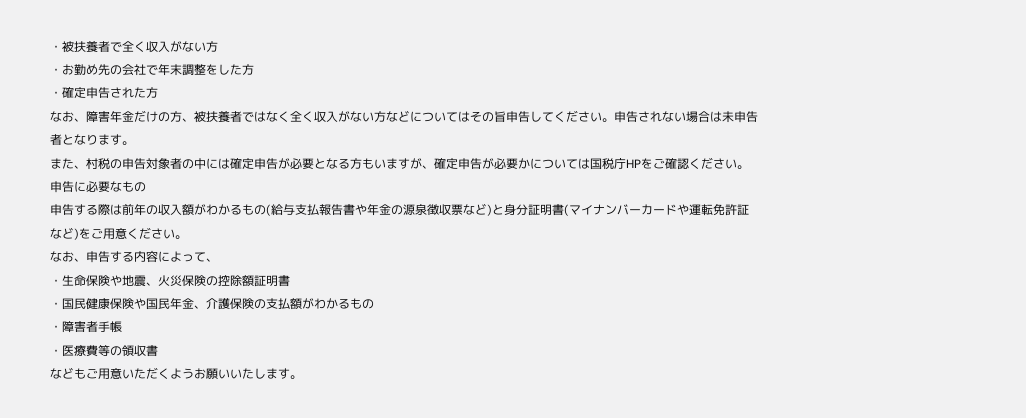・被扶養者で全く収入がない方
・お勤め先の会社で年末調整をした方
・確定申告された方
なお、障害年金だけの方、被扶養者ではなく全く収入がない方などについてはその旨申告してください。申告されない場合は未申告者となります。
また、村税の申告対象者の中には確定申告が必要となる方もいますが、確定申告が必要かについては国税庁HPをご確認ください。
申告に必要なもの
申告する際は前年の収入額がわかるもの(給与支払報告書や年金の源泉徴収票など)と身分証明書(マイナンバーカードや運転免許証など)をご用意ください。
なお、申告する内容によって、
・生命保険や地震、火災保険の控除額証明書
・国民健康保険や国民年金、介護保険の支払額がわかるもの
・障害者手帳
・医療費等の領収書
などもご用意いただくようお願いいたします。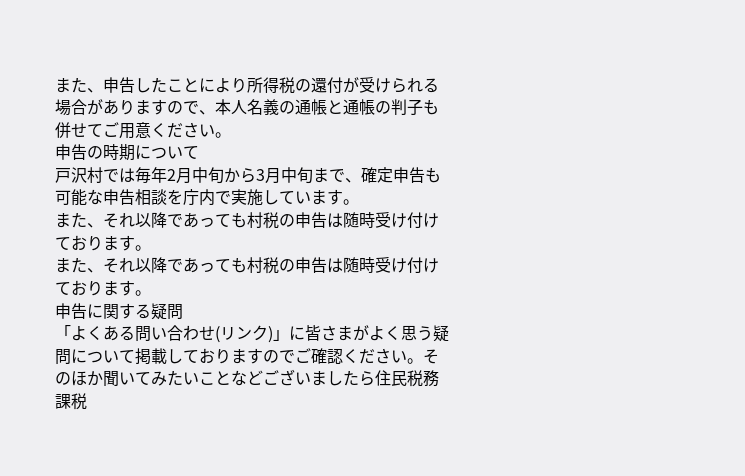また、申告したことにより所得税の還付が受けられる場合がありますので、本人名義の通帳と通帳の判子も併せてご用意ください。
申告の時期について
戸沢村では毎年2月中旬から3月中旬まで、確定申告も可能な申告相談を庁内で実施しています。
また、それ以降であっても村税の申告は随時受け付けております。
また、それ以降であっても村税の申告は随時受け付けております。
申告に関する疑問
「よくある問い合わせ(リンク)」に皆さまがよく思う疑問について掲載しておりますのでご確認ください。そのほか聞いてみたいことなどございましたら住民税務課税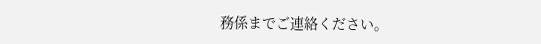務係までご連絡ください。